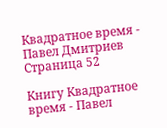Квадратное время - Павел Дмитриев Страница 52

Книгу Квадратное время - Павел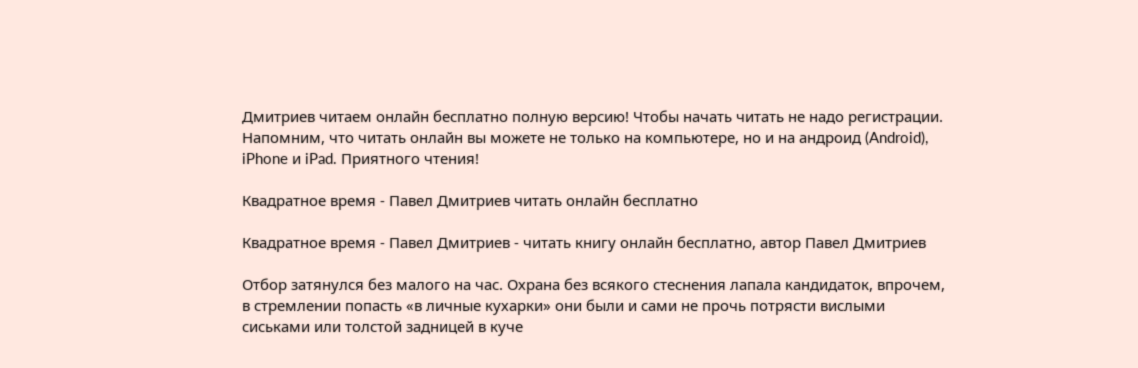Дмитриев читаем онлайн бесплатно полную версию! Чтобы начать читать не надо регистрации. Напомним, что читать онлайн вы можете не только на компьютере, но и на андроид (Android), iPhone и iPad. Приятного чтения!

Квадратное время - Павел Дмитриев читать онлайн бесплатно

Квадратное время - Павел Дмитриев - читать книгу онлайн бесплатно, автор Павел Дмитриев

Отбор затянулся без малого на час. Охрана без всякого стеснения лапала кандидаток, впрочем, в стремлении попасть «в личные кухарки» они были и сами не прочь потрясти вислыми сиськами или толстой задницей в куче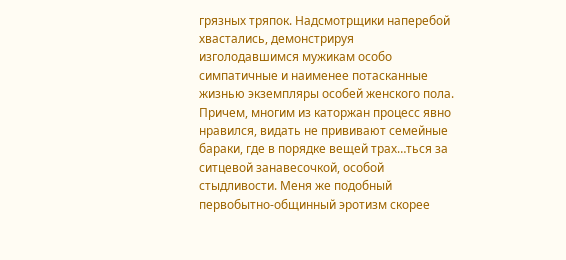грязных тряпок. Надсмотрщики наперебой хвастались, демонстрируя изголодавшимся мужикам особо симпатичные и наименее потасканные жизнью экземпляры особей женского пола. Причем, многим из каторжан процесс явно нравился, видать не прививают семейные бараки, где в порядке вещей трах…ться за ситцевой занавесочкой, особой стыдливости. Меня же подобный первобытно-общинный эротизм скорее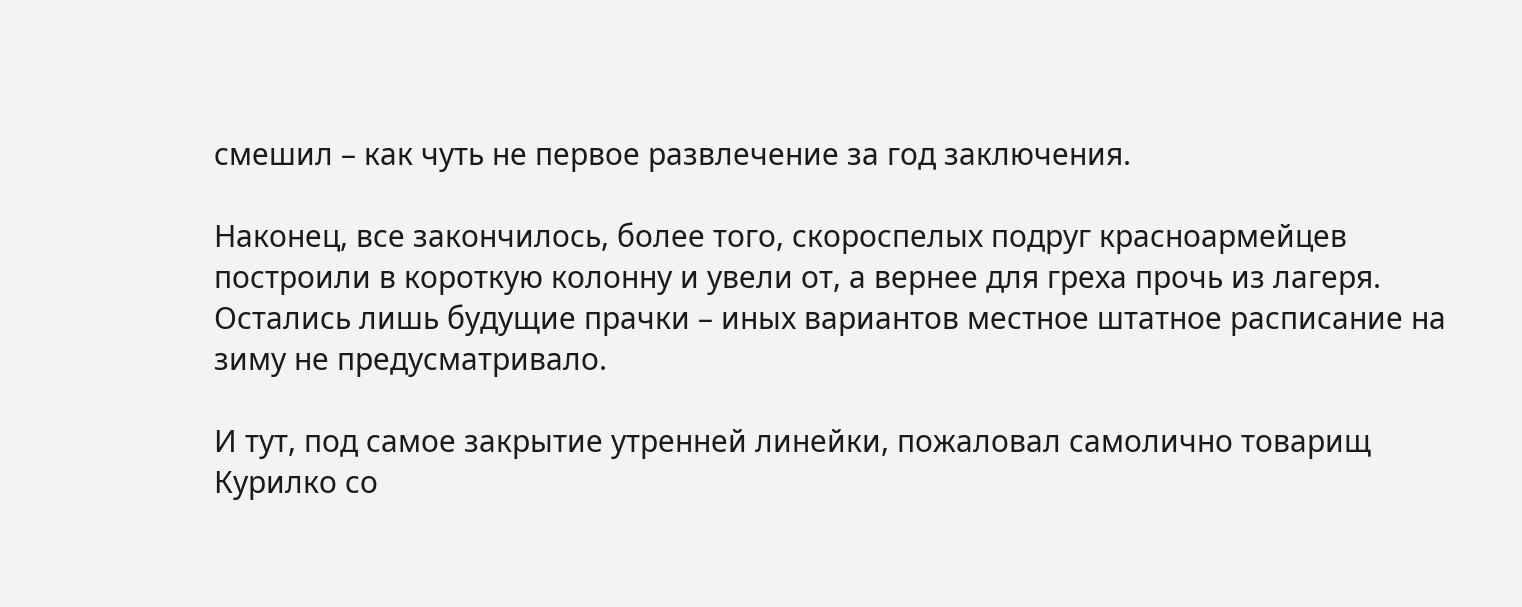смешил – как чуть не первое развлечение за год заключения.

Наконец, все закончилось, более того, скороспелых подруг красноармейцев построили в короткую колонну и увели от, а вернее для греха прочь из лагеря. Остались лишь будущие прачки – иных вариантов местное штатное расписание на зиму не предусматривало.

И тут, под самое закрытие утренней линейки, пожаловал самолично товарищ Курилко со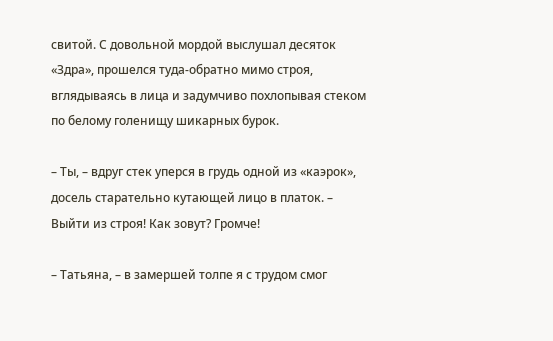свитой. С довольной мордой выслушал десяток «Здра», прошелся туда-обратно мимо строя, вглядываясь в лица и задумчиво похлопывая стеком по белому голенищу шикарных бурок.

– Ты, – вдруг стек уперся в грудь одной из «каэрок», досель старательно кутающей лицо в платок. – Выйти из строя! Как зовут? Громче!

– Татьяна, – в замершей толпе я с трудом смог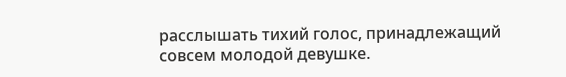расслышать тихий голос, принадлежащий совсем молодой девушке.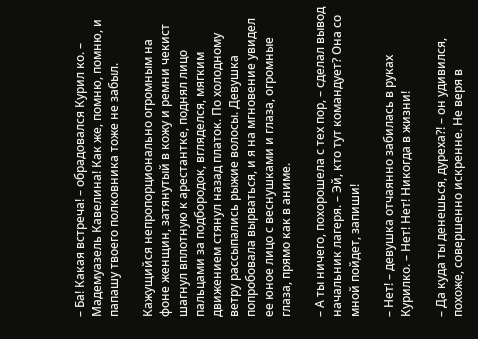– Ба! Какая встреча! – обрадовался Курил ко. – Мадемуазель Кавелина! Как же, помню, помню, и папашу твоего полковника тоже не забыл.

Кажущийся непропорционально огромным на фоне женщин, затянутый в кожу и ремни чекист шагнул вплотную к арестантке, поднял лицо пальцами за подбородок, вгляделся, мягким движением стянул назад платок. По холодному ветру рассыпались рыжие волосы. Девушка попробовала вырваться, и я на мгновение увидел ее юное лицо с веснушками и глаза, огромные глаза, прямо как в аниме.

– А ты ничего, похорошела с тех пор, – сделал вывод начальник лагеря. – Эй, кто тут командует? Она со мной пойдет, запиши!

– Нет! – девушка отчаянно забилась в руках Курилко. – Нет! Нет! Никогда в жизни!

– Да куда ты денешься, дуреха?! – он удивился, похоже, совершенно искренне. Не веря в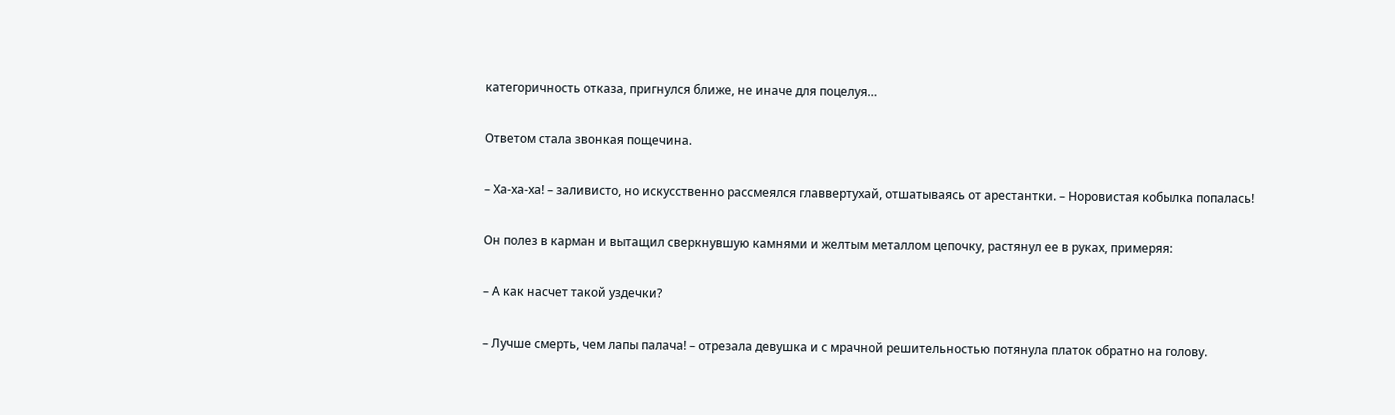категоричность отказа, пригнулся ближе, не иначе для поцелуя…

Ответом стала звонкая пощечина.

– Ха-ха-ха! – заливисто, но искусственно рассмеялся главвертухай, отшатываясь от арестантки. – Норовистая кобылка попалась!

Он полез в карман и вытащил сверкнувшую камнями и желтым металлом цепочку, растянул ее в руках, примеряя:

– А как насчет такой уздечки?

– Лучше смерть, чем лапы палача! – отрезала девушка и с мрачной решительностью потянула платок обратно на голову.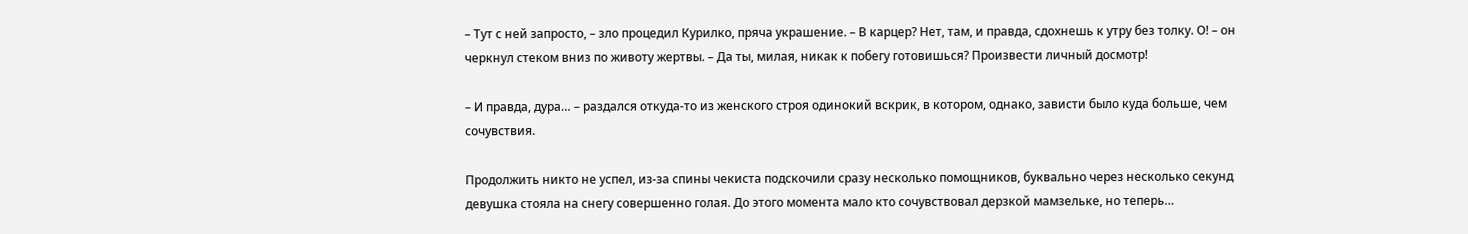– Тут с ней запросто, – зло процедил Курилко, пряча украшение. – В карцер? Нет, там, и правда, сдохнешь к утру без толку. О! – он черкнул стеком вниз по животу жертвы. – Да ты, милая, никак к побегу готовишься? Произвести личный досмотр!

– И правда, дура… – раздался откуда-то из женского строя одинокий вскрик, в котором, однако, зависти было куда больше, чем сочувствия.

Продолжить никто не успел, из-за спины чекиста подскочили сразу несколько помощников, буквально через несколько секунд девушка стояла на снегу совершенно голая. До этого момента мало кто сочувствовал дерзкой мамзельке, но теперь…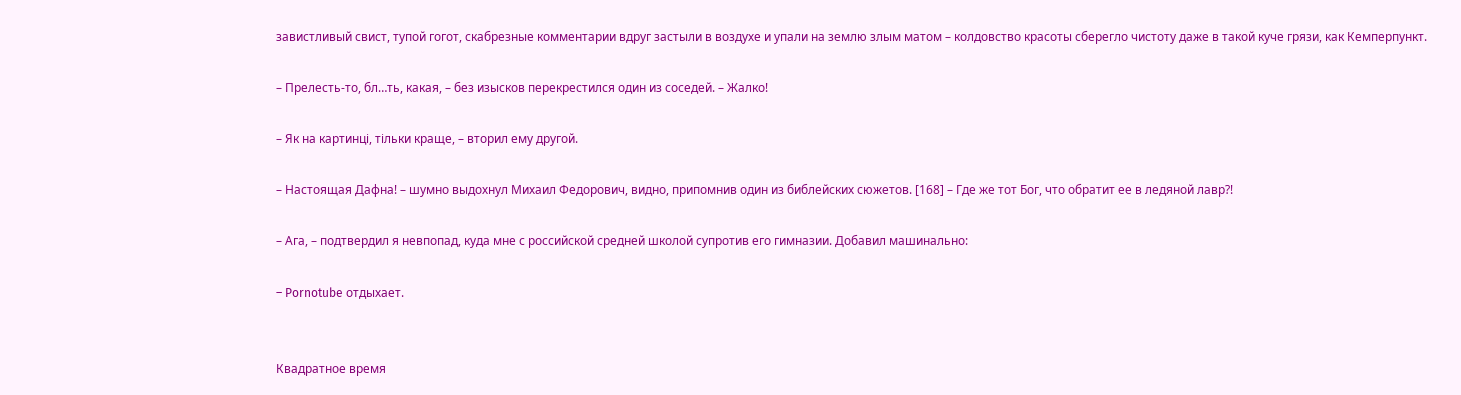завистливый свист, тупой гогот, скабрезные комментарии вдруг застыли в воздухе и упали на землю злым матом – колдовство красоты сберегло чистоту даже в такой куче грязи, как Кемперпункт.

– Прелесть-то, бл…ть, какая, – без изысков перекрестился один из соседей. – Жалко!

– Як на картинці, тільки краще, – вторил ему другой.

– Настоящая Дафна! – шумно выдохнул Михаил Федорович, видно, припомнив один из библейских сюжетов. [168] – Где же тот Бог, что обратит ее в ледяной лавр?!

– Ага, – подтвердил я невпопад, куда мне с российской средней школой супротив его гимназии. Добавил машинально:

– Pornotube отдыхает.


Квадратное время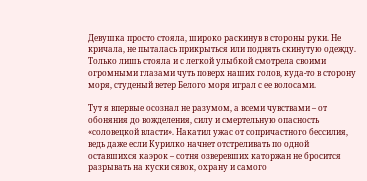Девушка просто стояла, широко раскинув в стороны руки. Не кричала, не пыталась прикрыться или поднять скинутую одежду. Только лишь стояла и с легкой улыбкой смотрела своими огромными глазами чуть поверх наших голов, куда-то в сторону моря, студеный ветер Белого моря играл с ее волосами.

Тут я впервые осознал не разумом, а всеми чувствами – от обоняния до вожделения, силу и смертельную опасность «соловецкой власти». Накатил ужас от сопричастного бессилия, ведь даже если Курилко начнет отстреливать по одной оставшихся каэрок – сотня озверевших каторжан не бросится разрывать на куски сявок, охрану и самого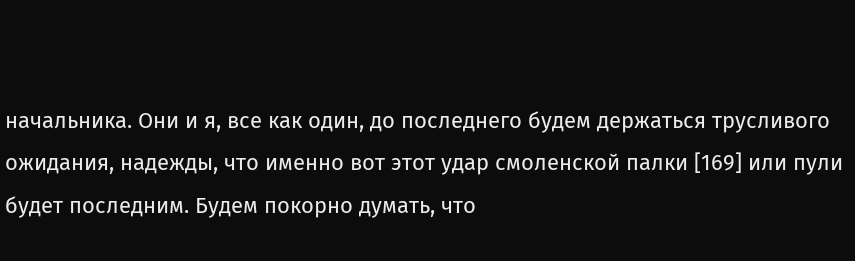начальника. Они и я, все как один, до последнего будем держаться трусливого ожидания, надежды, что именно вот этот удар смоленской палки [169] или пули будет последним. Будем покорно думать, что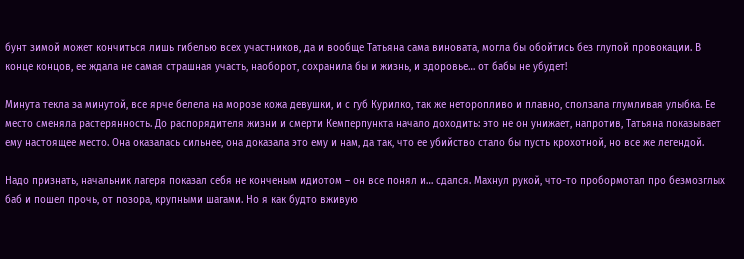бунт зимой может кончиться лишь гибелью всех участников, да и вообще Татьяна сама виновата, могла бы обойтись без глупой провокации. В конце концов, ее ждала не самая страшная участь, наоборот, сохранила бы и жизнь, и здоровье… от бабы не убудет!

Минута текла за минутой, все ярче белела на морозе кожа девушки, и с губ Курилко, так же неторопливо и плавно, сползала глумливая улыбка. Ее место сменяла растерянность. До распорядителя жизни и смерти Кемперпункта начало доходить: это не он унижает, напротив, Татьяна показывает ему настоящее место. Она оказалась сильнее, она доказала это ему и нам, да так, что ее убийство стало бы пусть крохотной, но все же легендой.

Надо признать, начальник лагеря показал себя не конченым идиотом – он все понял и… сдался. Махнул рукой, что-то пробормотал про безмозглых баб и пошел прочь, от позора, крупными шагами. Но я как будто вживую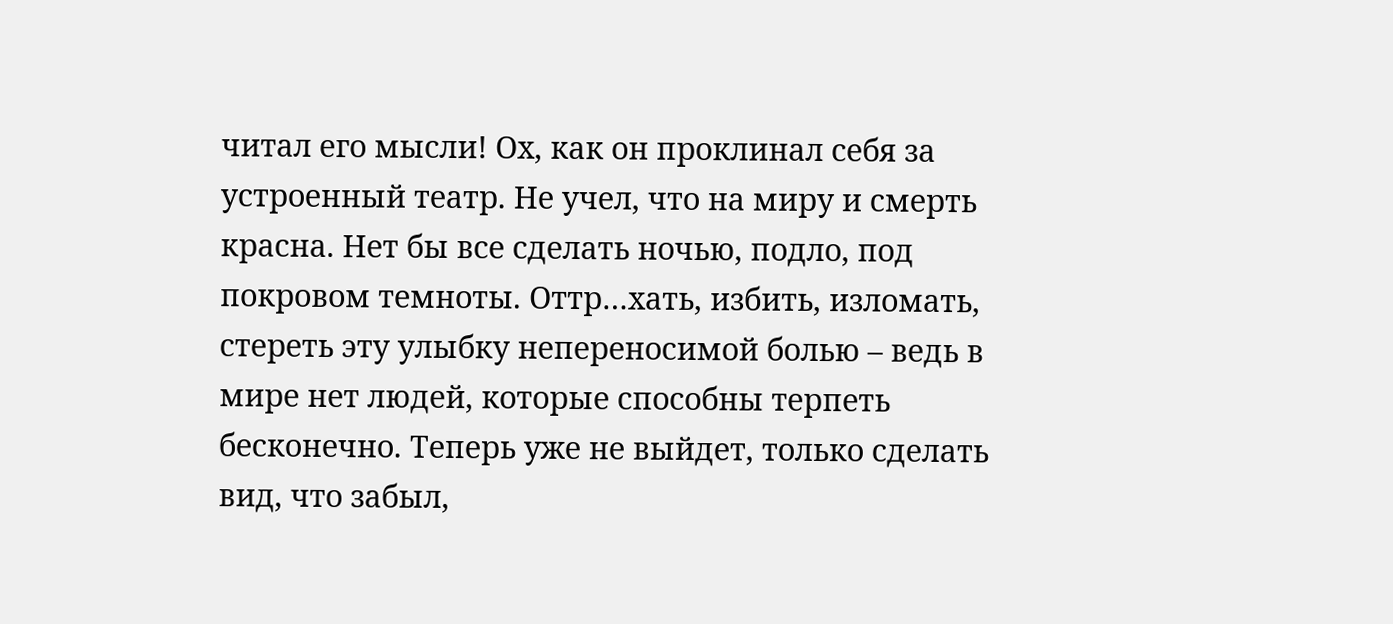читал его мысли! Ох, как он проклинал себя за устроенный театр. Не учел, что на миру и смерть красна. Нет бы все сделать ночью, подло, под покровом темноты. Оттр…хать, избить, изломать, стереть эту улыбку непереносимой болью – ведь в мире нет людей, которые способны терпеть бесконечно. Теперь уже не выйдет, только сделать вид, что забыл,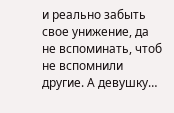и реально забыть свое унижение, да не вспоминать, чтоб не вспомнили другие. А девушку…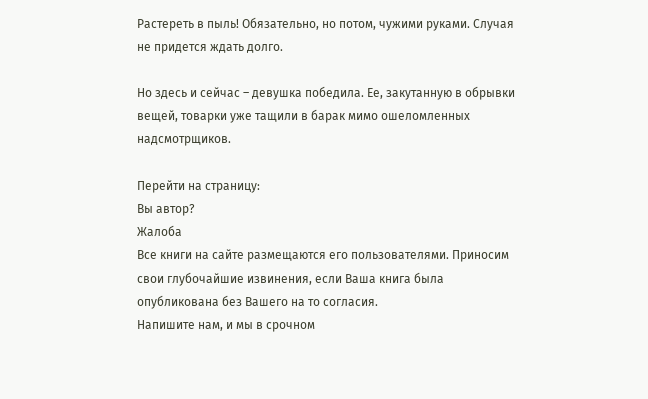Растереть в пыль! Обязательно, но потом, чужими руками. Случая не придется ждать долго.

Но здесь и сейчас – девушка победила. Ее, закутанную в обрывки вещей, товарки уже тащили в барак мимо ошеломленных надсмотрщиков.

Перейти на страницу:
Вы автор?
Жалоба
Все книги на сайте размещаются его пользователями. Приносим свои глубочайшие извинения, если Ваша книга была опубликована без Вашего на то согласия.
Напишите нам, и мы в срочном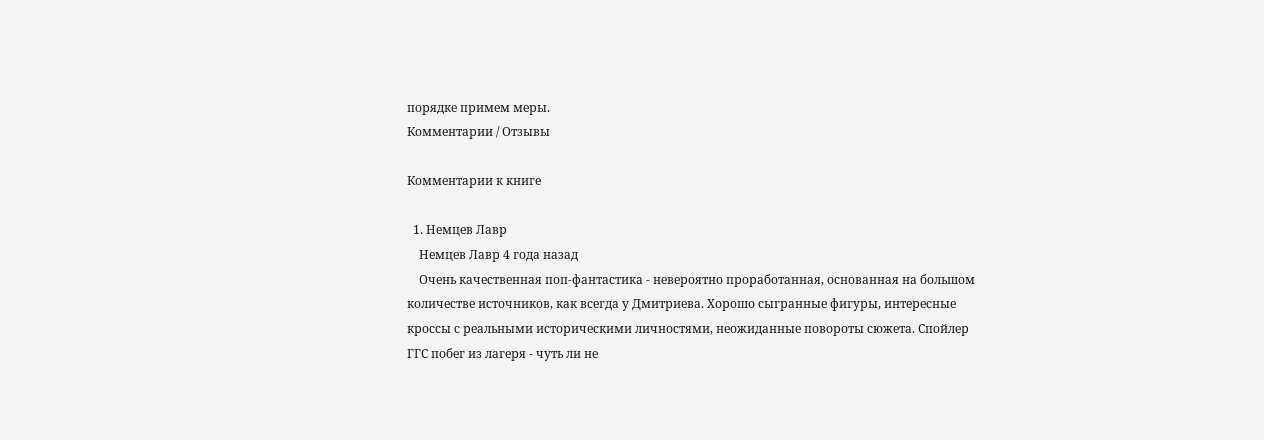порядке примем меры.
Комментарии / Отзывы

Комментарии к книге

  1. Немцев Лавр
    Немцев Лавр 4 года назад
    Очень качественная поп-фантастика - невероятно проработанная, основанная на большом количестве источников, как всегда у Дмитриева. Хорошо сыгранные фигуры, интересные кроссы с реальными историческими личностями, неожиданные повороты сюжета. Спойлер ГГС побег из лагеря - чуть ли не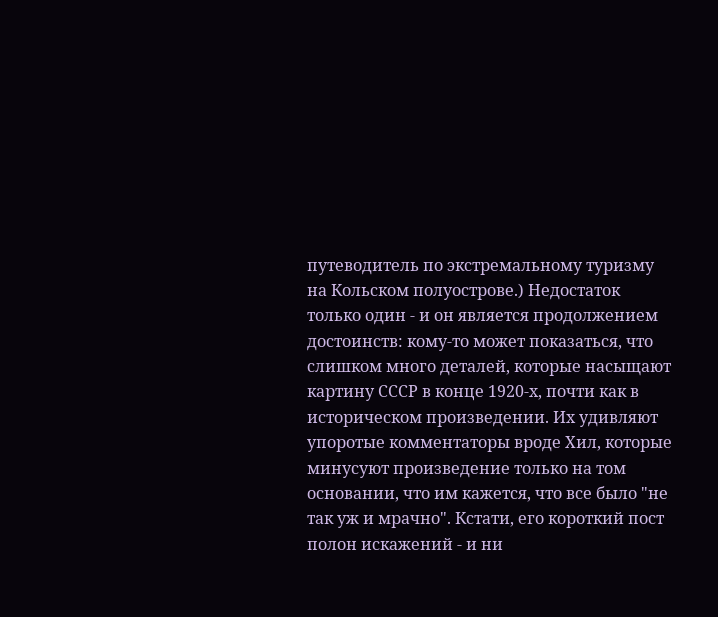путеводитель по экстремальному туризму на Кольском полуострове.) Недостаток только один - и он является продолжением достоинств: кому-то может показаться, что слишком много деталей, которые насыщают картину СССР в конце 1920-х, почти как в историческом произведении. Их удивляют упоротые комментаторы вроде Хил, которые минусуют произведение только на том основании, что им кажется, что все было "не так уж и мрачно". Кстати, его короткий пост полон искажений - и ни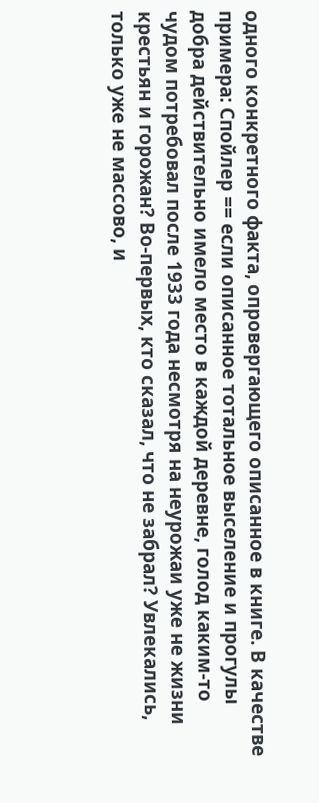одного конкретного факта, опровергающего описанное в книге. В качестве примера: Спойлер == если описанное тотальное выселение и прогулы добра действительно имело место в каждой деревне, голод каким-то чудом потребовал после 1933 года несмотря на неурожаи уже не жизни крестьян и горожан? Во-первых, кто сказал, что не забрал? Увлекались, только уже не массово, и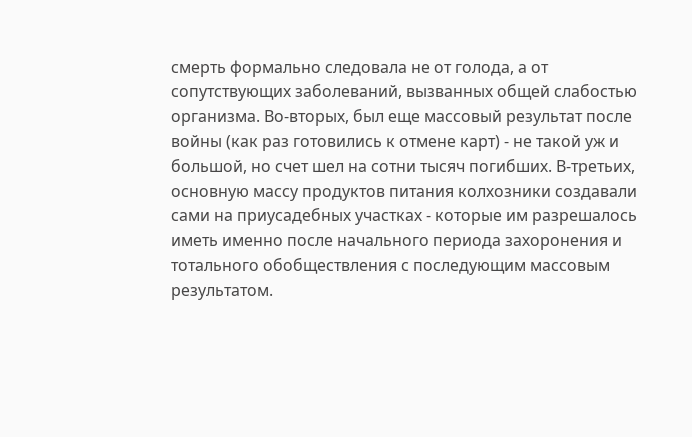смерть формально следовала не от голода, а от сопутствующих заболеваний, вызванных общей слабостью организма. Во-вторых, был еще массовый результат после войны (как раз готовились к отмене карт) - не такой уж и большой, но счет шел на сотни тысяч погибших. В-третьих, основную массу продуктов питания колхозники создавали сами на приусадебных участках - которые им разрешалось иметь именно после начального периода захоронения и тотального обобществления с последующим массовым результатом.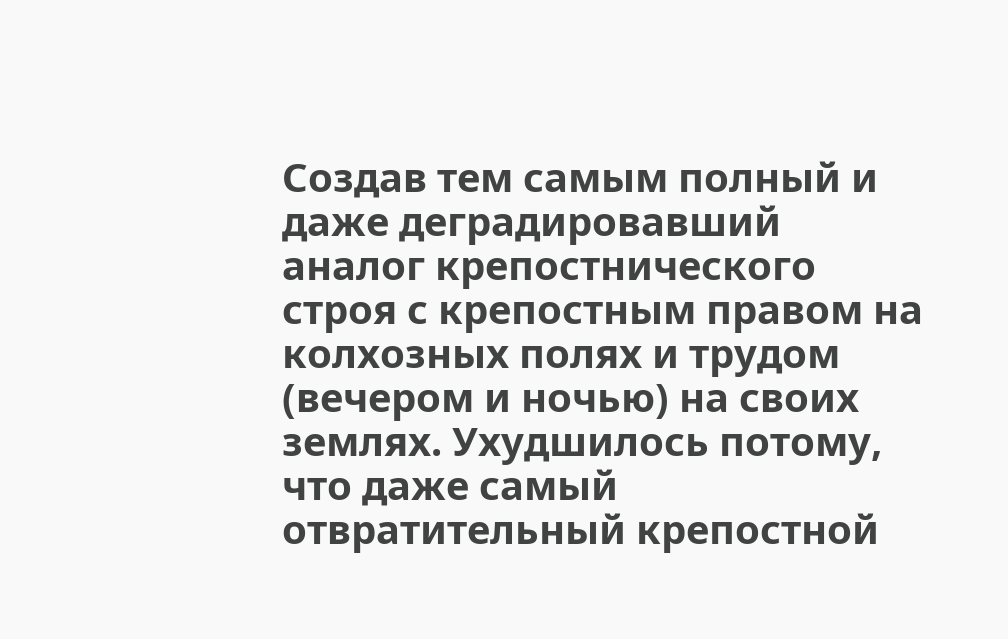Создав тем самым полный и даже деградировавший аналог крепостнического строя с крепостным правом на колхозных полях и трудом (вечером и ночью) на своих землях. Ухудшилось потому, что даже самый отвратительный крепостной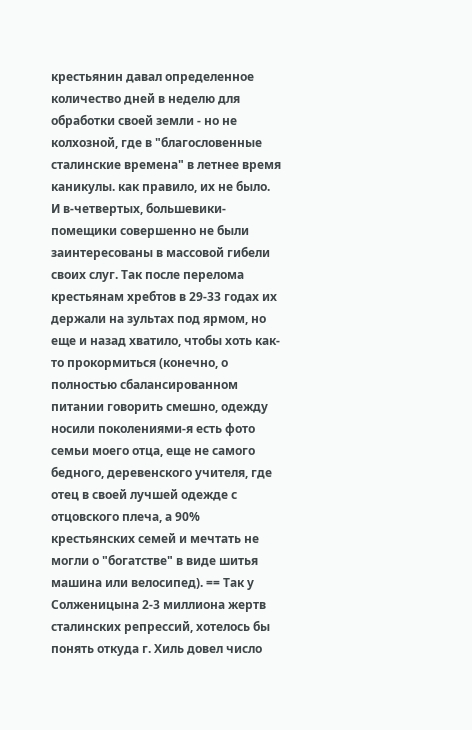крестьянин давал определенное количество дней в неделю для обработки своей земли - но не колхозной, где в "благословенные сталинские времена" в летнее время каникулы. как правило, их не было. И в-четвертых, большевики-помещики совершенно не были заинтересованы в массовой гибели своих слуг. Так после перелома крестьянам хребтов в 29-33 годах их держали на зультах под ярмом, но еще и назад хватило, чтобы хоть как-то прокормиться (конечно, о полностью сбалансированном питании говорить смешно, одежду носили поколениями-я есть фото семьи моего отца, еще не самого бедного, деревенского учителя, где отец в своей лучшей одежде с отцовского плеча, а 90% крестьянских семей и мечтать не могли о "богатстве" в виде шитья машина или велосипед). == Так у Солженицына 2-3 миллиона жертв сталинских репрессий, хотелось бы понять откуда г. Хиль довел число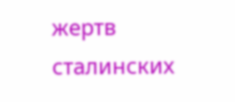жертв сталинских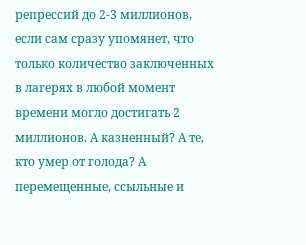репрессий до 2-3 миллионов, если сам сразу упомянет, что только количество заключенных в лагерях в любой момент времени могло достигать 2 миллионов. А казненный? А те, кто умер от голода? А перемещенные, ссыльные и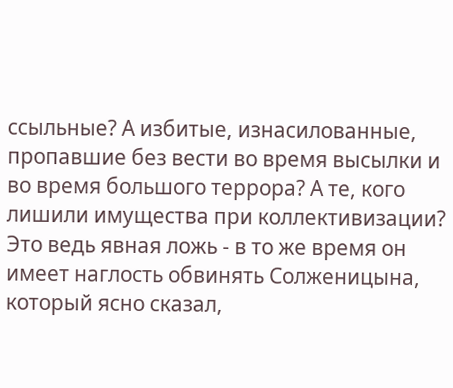ссыльные? А избитые, изнасилованные, пропавшие без вести во время высылки и во время большого террора? А те, кого лишили имущества при коллективизации? Это ведь явная ложь - в то же время он имеет наглость обвинять Солженицына, который ясно сказал,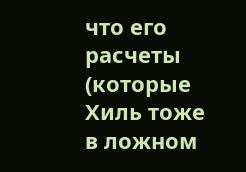что его расчеты (которые Хиль тоже в ложном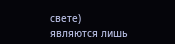свете) являются лишь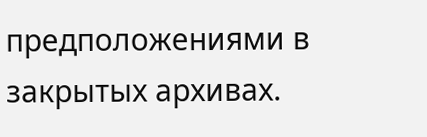предположениями в закрытых архивах.